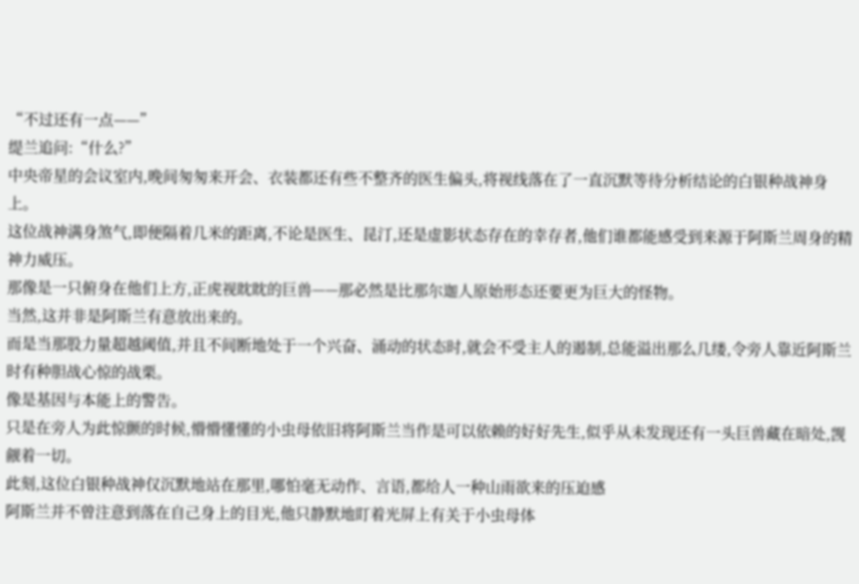“不过还有一点——”
缇兰追问:“什么?”
中央帝星的会议室内,晚间匆匆来开会、衣装都还有些不整齐的医生偏头,将视线落在了一直沉默等待分析结论的白银种战神身上。
这位战神满身煞气,即便隔着几米的距离,不论是医生、昆汀,还是虚影状态存在的幸存者,他们谁都能感受到来源于阿斯兰周身的精神力威压。
那像是一只俯身在他们上方,正虎视眈眈的巨兽——那必然是比那尔迦人原始形态还要更为巨大的怪物。
当然,这并非是阿斯兰有意放出来的。
而是当那股力量超越阈值,并且不间断地处于一个兴奋、涌动的状态时,就会不受主人的遏制,总能溢出那么几缕,令旁人靠近阿斯兰时有种胆战心惊的战栗。
像是基因与本能上的警告。
只是在旁人为此惊颤的时候,懵懵懂懂的小虫母依旧将阿斯兰当作是可以依赖的好好先生,似乎从未发现还有一头巨兽藏在暗处,觊觎着一切。
此刻,这位白银种战神仅沉默地站在那里,哪怕毫无动作、言语,都给人一种山雨欲来的压迫感
阿斯兰并不曾注意到落在自己身上的目光,他只静默地盯着光屏上有关于小虫母体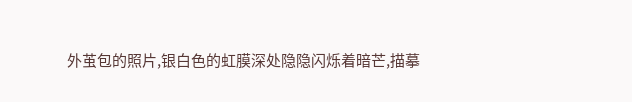外茧包的照片,银白色的虹膜深处隐隐闪烁着暗芒,描摹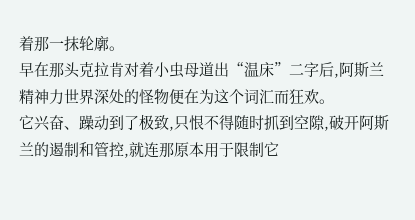着那一抹轮廓。
早在那头克拉肯对着小虫母道出“温床”二字后,阿斯兰精神力世界深处的怪物便在为这个词汇而狂欢。
它兴奋、躁动到了极致,只恨不得随时抓到空隙,破开阿斯兰的遏制和管控,就连那原本用于限制它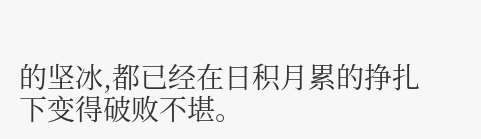的坚冰,都已经在日积月累的挣扎下变得破败不堪。